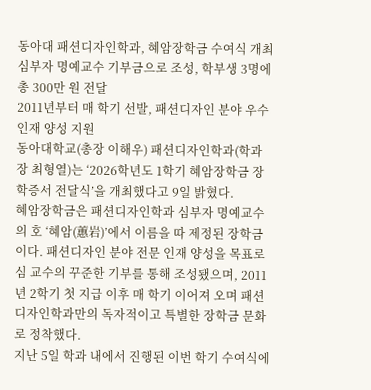동아대 패션디자인학과, 혜암장학금 수여식 개최
심부자 명예교수 기부금으로 조성, 학부생 3명에 총 300만 원 전달
2011년부터 매 학기 선발, 패션디자인 분야 우수 인재 양성 지원
동아대학교(총장 이해우) 패션디자인학과(학과장 최형열)는 ‘2026학년도 1학기 혜암장학금 장학증서 전달식’을 개최했다고 9일 밝혔다.
혜암장학금은 패션디자인학과 심부자 명예교수의 호 ‘혜암(蕙岩)’에서 이름을 따 제정된 장학금이다. 패션디자인 분야 전문 인재 양성을 목표로 심 교수의 꾸준한 기부를 통해 조성됐으며, 2011년 2학기 첫 지급 이후 매 학기 이어져 오며 패션디자인학과만의 독자적이고 특별한 장학금 문화로 정착했다.
지난 5일 학과 내에서 진행된 이번 학기 수여식에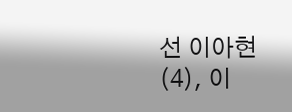선 이아현(4), 이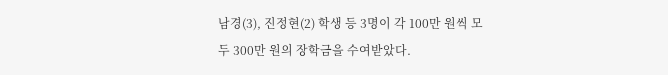남경(3), 진정현(2) 학생 등 3명이 각 100만 원씩 모두 300만 원의 장학금을 수여받았다.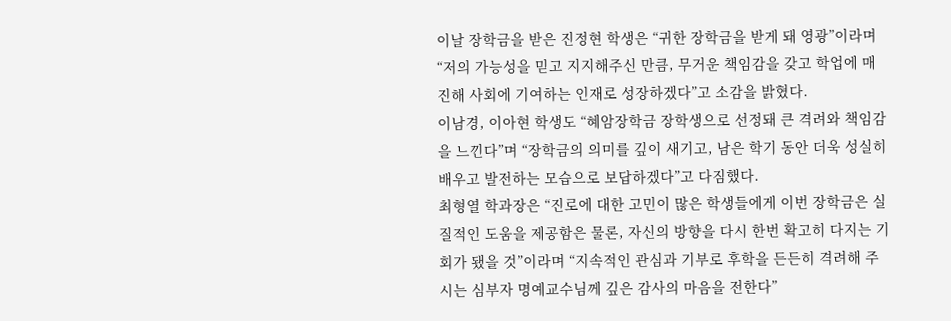이날 장학금을 받은 진정현 학생은 “귀한 장학금을 받게 돼 영광”이라며 “저의 가능성을 믿고 지지해주신 만큼, 무거운 책임감을 갖고 학업에 매진해 사회에 기여하는 인재로 성장하겠다”고 소감을 밝혔다.
이남경, 이아현 학생도 “혜암장학금 장학생으로 선정돼 큰 격려와 책임감을 느낀다”며 “장학금의 의미를 깊이 새기고, 남은 학기 동안 더욱 성실히 배우고 발전하는 모습으로 보답하겠다”고 다짐했다.
최형열 학과장은 “진로에 대한 고민이 많은 학생들에게 이번 장학금은 실질적인 도움을 제공함은 물론, 자신의 방향을 다시 한번 확고히 다지는 기회가 됐을 것”이라며 “지속적인 관심과 기부로 후학을 든든히 격려해 주시는 심부자 명예교수님께 깊은 감사의 마음을 전한다”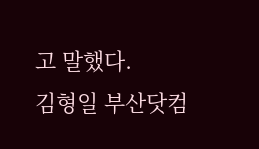고 말했다.
김형일 부산닷컴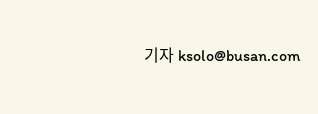기자 ksolo@busan.com